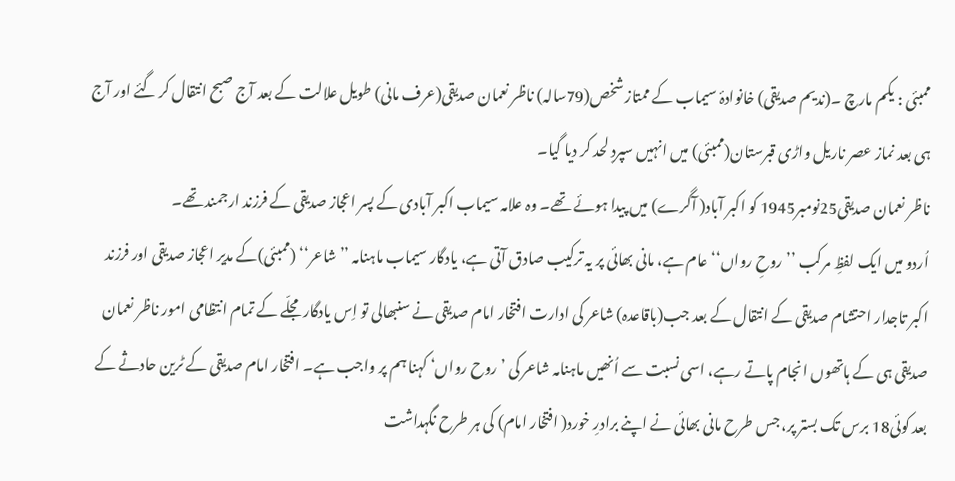ممبئی : یکم مارچ ۔(ندیم صدیقی) خانوادۂ سیماب کے ممتاز شخص(79سالہ) ناظر نعمان صدیقی(عرف مانی) طویل علالت کے بعد آج صبح انتقال کر گئے اور آج ہی بعد نماز عصر ناریل واڑی قبرستان(ممبئی) میں انہیں سپردِ لحد کر دیا گیا۔
ناظر نعمان صدیقی25نومبر1945 کو اکبر آباد( آگرے) میں پیدا ہوئے تھے۔ وہ علامہ سیماب اکبر آبادی کے پسر اعجاز صدیقی کے فرزند ارجمند تھے۔
اُردو میں ایک لفظِ مرکب ’’ روحِ رواں‘‘ عام ہے، مانی بھائی پر یہ ترکیب صادق آتی ہے، یادگار سیماب ماہنامہ ’’ شاعر‘‘ (ممبئی)کے مدیر اعجاز صدیقی اور فرزند اکبر تاجدار احتشام صدیقی کے انتقال کے بعد جب(باقاعدہ) شاعر کی ادارت افتخار امام صدیقی نے سنبھالی تو اِس یادگار مجلّے کے تمام انتظامی امور ناظر نعمان صدیقی ہی کے ہاتھوں انجام پاتے رہے، اسی نسبت سے اُنھیں ماہنامہ شاعر کی ’روح رواں‘ کہنا ہم پر واجب ہے۔ افتخار امام صدیقی کے ٹرین حادثے کے بعد کوئی18 برس تک بستر پر، جس طرح مانی بھائی نے اپنے برادرِ خورد( افتخار امام) کی ہر طرح نگہداشت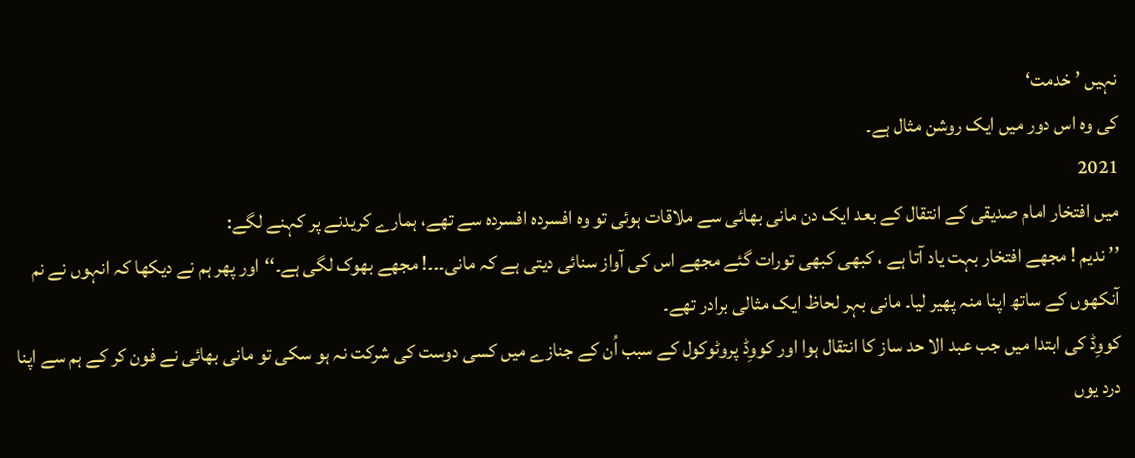نہیں ’ خدمت‘
کی وہ اس دور میں ایک روشن مثال ہے۔
2021
میں افتخار امام صدیقی کے انتقال کے بعد ایک دن مانی بھائی سے ملاقات ہوئی تو وہ افسردہ افسردہ سے تھے، ہمارے کریدنے پر کہنے لگے:
’’ ندیم ! مجھے افتخار بہت یاد آتا ہے ، کبھی کبھی تورات گئے مجھے اس کی آواز سنائی دیتی ہے کہ مانی۔۔۔! مجھے بھوک لگی ہے۔‘‘اور پھر ہم نے دیکھا کہ انہوں نے نم آنکھوں کے ساتھ اپنا منہ پھیر لیا۔ مانی بہر لحاظ ایک مثالی برادر تھے۔
کووِڈ کی ابتدا میں جب عبد الا حد ساز کا انتقال ہوا اور کووِڈ پروٹوکول کے سبب اُن کے جنازے میں کسی دوست کی شرکت نہ ہو سکی تو مانی بھائی نے فون کر کے ہم سے اپنا درد یوں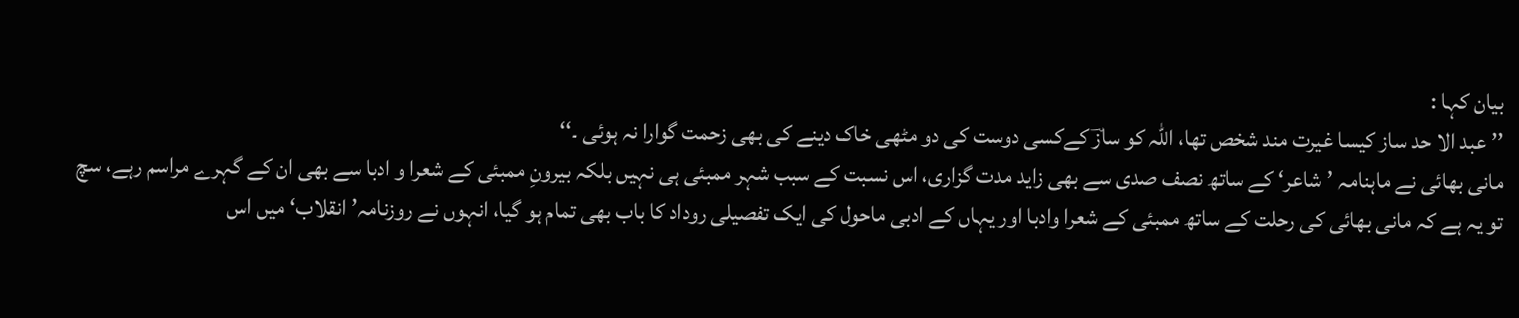بیان کہا :
’’ عبد الا حد ساز کیسا غیرت مند شخص تھا، اللہ کو سازؔ کےکسی دوست کی دو مٹھی خاک دینے کی بھی زحمت گوارا نہ ہوئی ۔‘‘
مانی بھائی نے ماہنامہ ’شاعر‘ کے ساتھ نصف صدی سے بھی زاید مدت گزاری، اس نسبت کے سبب شہر ممبئی ہی نہیں بلکہ بیرونِ ممبئی کے شعرا و ادبا سے بھی ان کے گہرے مراسم رہے، سچ تو یہ ہے کہ مانی بھائی کی رحلت کے ساتھ ممبئی کے شعرا وادبا اور یہاں کے ادبی ماحول کی ایک تفصیلی روداد کا باب بھی تمام ہو گیا، انہوں نے روزنامہ’ انقلاب‘ میں اس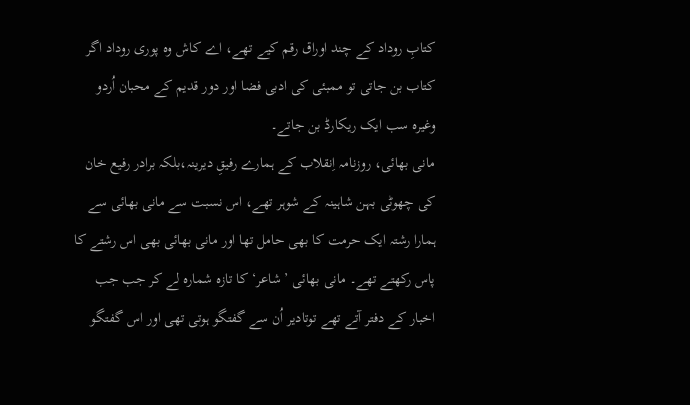کتابِ روداد کے چند اوراق رقم کیے تھے، اے کاش وہ پوری روداد اگر کتاب بن جاتی تو ممبئی کی ادبی فضا اور دور قدیم کے محبان اُردو وغیرہ سب ایک ریکارڈ بن جاتے۔
مانی بھائی، روزنامہ اِنقلاب کے ہمارے رفیقِ دیرینہ،بلکہ برادر رفیع خان کی چھوٹی بہن شاہینہ کے شوہر تھے، اس نسبت سے مانی بھائی سے ہمارا رشتہ ایک حرمت کا بھی حامل تھا اور مانی بھائی بھی اس رشتے کا پاس رکھتے تھے۔ مانی بھائی ’ شاعر‘ کا تازہ شمارہ لے کر جب جب اخبار کے دفتر آتے تھے توتادیر اُن سے گفتگو ہوتی تھی اور اس گفتگو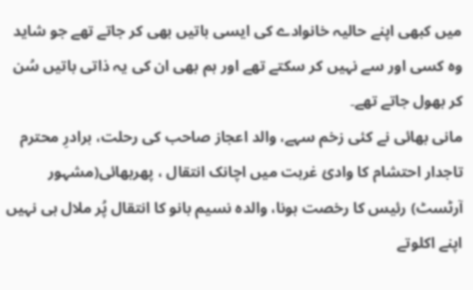میں کبھی اپنے حالیہ خانوادے کی ایسی باتیں بھی کر جاتے تھے جو شاید وہ کسی اور سے نہیں کر سکتے تھے اور ہم بھی ان کی یہ ذاتی باتیں سُن کر بھول جاتے تھے۔
مانی بھائی نے کئی زخم سہے، والد اعجاز صاحب کی رحلت، برادرِ محترم تاجدار احتشام کا وادیٔ غربت میں اچانک انتقال ، پھربھائی(مشہور آرٹسٹ) رئیس کا رخصت ہونا، والدہ نسیم بانو کا انتقال پُر ملال ہی نہیں اپنے اکلوتے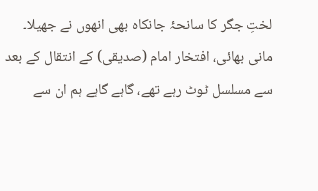لختِ جگر کا سانحۂ جانکاہ بھی انھوں نے جھیلا۔
مانی بھائی، افتخار امام (صدیقی) کے انتقال کے بعد سے مسلسل ٹوٹ رہے تھے، گاہے گاہے ہم ان سے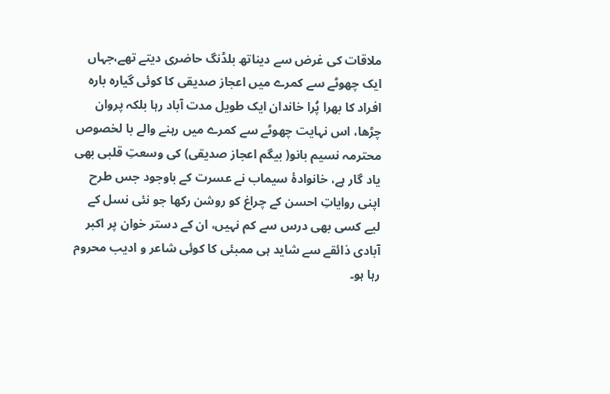ملاقات کی غرض سے دیناتھ بلڈنگ حاضری دیتے تھے،جہاں ایک چھوٹے سے کمرے میں اعجاز صدیقی کا کوئی گیارہ بارہ افراد کا بھرا پُرا خاندان ایک طویل مدت آباد رہا بلکہ پروان چڑھا، اس نہایت چھوٹے سے کمرے میں رہنے والے با لخصوص محترمہ نسیم بانو( بیگم اعجاز صدیقی) کی وسعتِ قلبی بھی یاد گار ہے، خانوادۂ سیماب نے عسرت کے باوجود جس طرح اپنی روایاتِ احسن کے چراغ کو روشن رکھا جو نئی نسل کے لیے کسی بھی درس سے کم نہیں، ان کے دستر خوان پر اکبر آبادی ذائقے سے شاید ہی ممبئی کا کوئی شاعر و ادیب محروم رہا ہو۔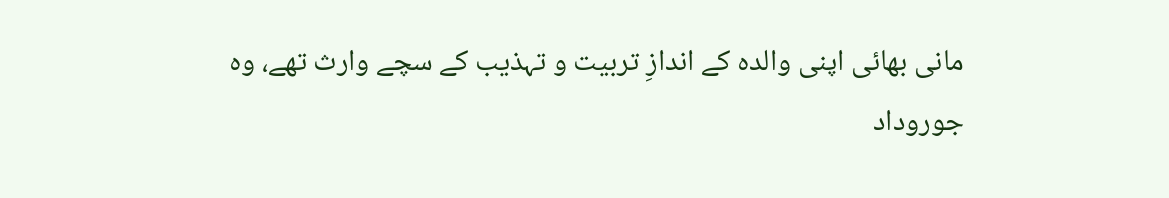مانی بھائی اپنی والدہ کے اندازِ تربیت و تہذیب کے سچے وارث تھے، وہ جوروداد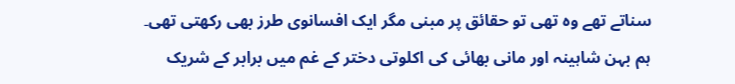سناتے تھے وہ تھی تو حقائق پر مبنی مگر ایک افسانوی طرز بھی رکھتی تھی۔
ہم بہن شاہینہ اور مانی بھائی کی اکلوتی دختر کے غم میں برابر کے شریک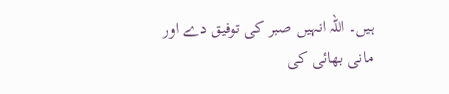ہیں۔ اللہ انہیں صبر کی توفیق دے اور مانی بھائی کی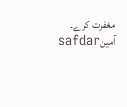مغفرت کرے۔ آمینsafdar